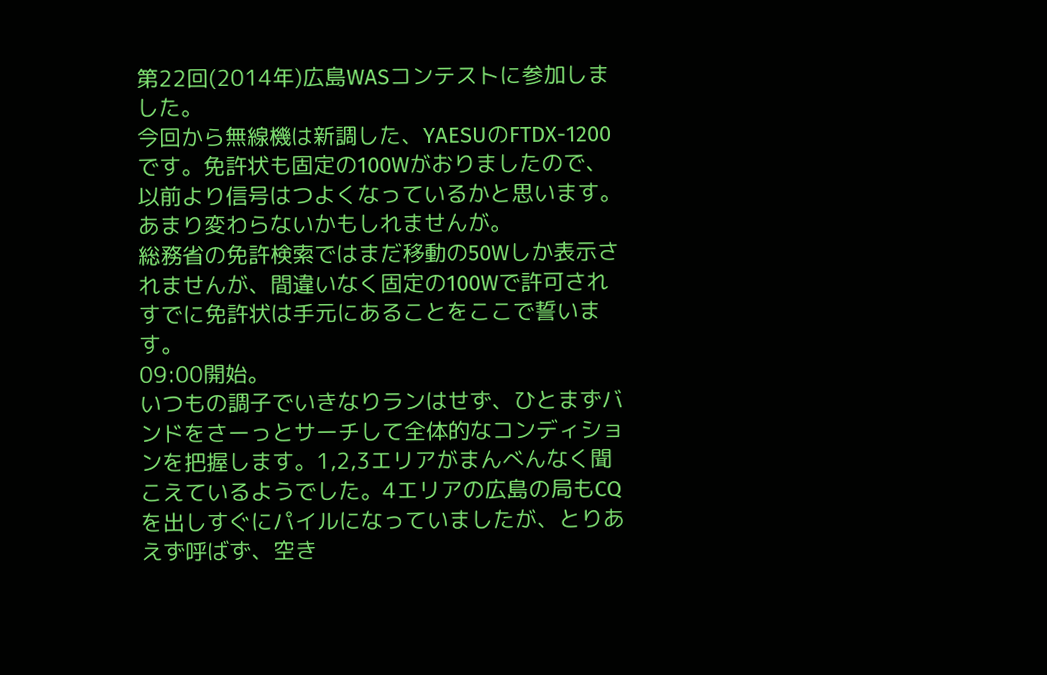第22回(2014年)広島WASコンテストに参加しました。
今回から無線機は新調した、YAESUのFTDX-1200です。免許状も固定の100Wがおりましたので、以前より信号はつよくなっているかと思います。あまり変わらないかもしれませんが。
総務省の免許検索ではまだ移動の50Wしか表示されませんが、間違いなく固定の100Wで許可されすでに免許状は手元にあることをここで誓います。
09:00開始。
いつもの調子でいきなりランはせず、ひとまずバンドをさーっとサーチして全体的なコンディションを把握します。1,2,3エリアがまんべんなく聞こえているようでした。4エリアの広島の局もCQを出しすぐにパイルになっていましたが、とりあえず呼ばず、空き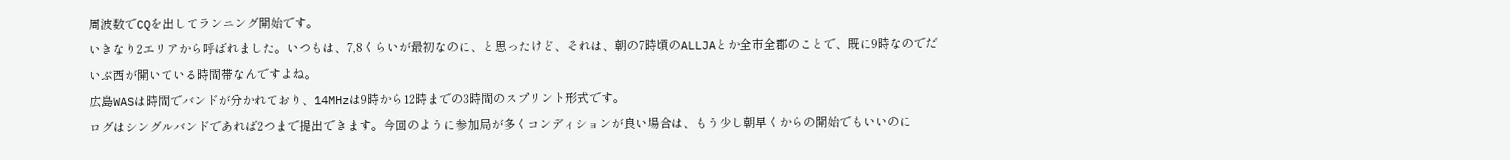周波数でCQを出してランニング開始です。
いきなり2エリアから呼ばれました。いつもは、7,8くらいが最初なのに、と思ったけど、それは、朝の7時頃のALLJAとか全市全郡のことで、既に9時なのでだいぶ西が開いている時間帯なんですよね。
広島WASは時間でバンドが分かれており、14MHzは9時から12時までの3時間のスプリント形式です。
ログはシングルバンドであれば2つまで提出できます。今回のように参加局が多くコンディションが良い場合は、もう少し朝早くからの開始でもいいのに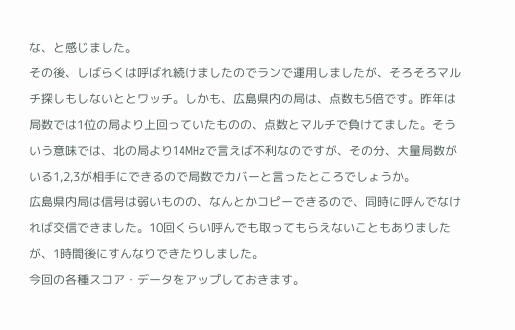な、と感じました。
その後、しばらくは呼ばれ続けましたのでランで運用しましたが、そろそろマルチ探しもしないととワッチ。しかも、広島県内の局は、点数も5倍です。昨年は局数では1位の局より上回っていたものの、点数とマルチで負けてました。そういう意味では、北の局より14MHzで言えば不利なのですが、その分、大量局数がいる1,2,3が相手にできるので局数でカバーと言ったところでしょうか。
広島県内局は信号は弱いものの、なんとかコピーできるので、同時に呼んでなければ交信できました。10回くらい呼んでも取ってもらえないこともありましたが、1時間後にすんなりできたりしました。
今回の各種スコア・データをアップしておきます。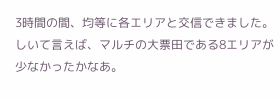3時間の間、均等に各エリアと交信できました。
しいて言えば、マルチの大票田である8エリアが少なかったかなあ。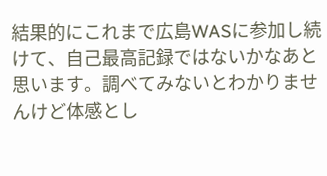結果的にこれまで広島WASに参加し続けて、自己最高記録ではないかなあと思います。調べてみないとわかりませんけど体感とし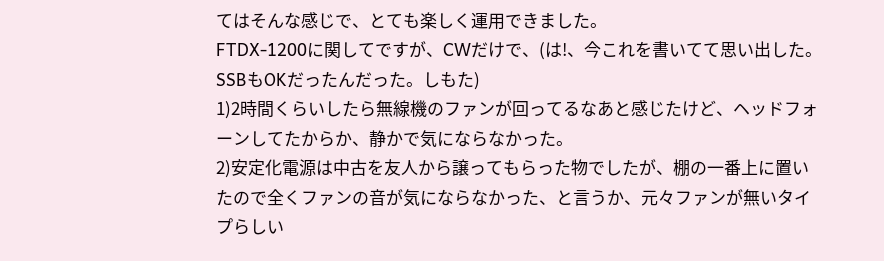てはそんな感じで、とても楽しく運用できました。
FTDX-1200に関してですが、CWだけで、(は!、今これを書いてて思い出した。SSBもOKだったんだった。しもた)
1)2時間くらいしたら無線機のファンが回ってるなあと感じたけど、ヘッドフォーンしてたからか、静かで気にならなかった。
2)安定化電源は中古を友人から譲ってもらった物でしたが、棚の一番上に置いたので全くファンの音が気にならなかった、と言うか、元々ファンが無いタイプらしい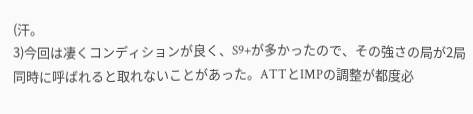(汗。
3)今回は凄くコンディションが良く、S9+が多かったので、その強さの局が2局同時に呼ばれると取れないことがあった。ATTとIMPの調整が都度必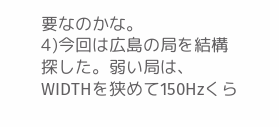要なのかな。
4)今回は広島の局を結構探した。弱い局は、WIDTHを狭めて150Hzくら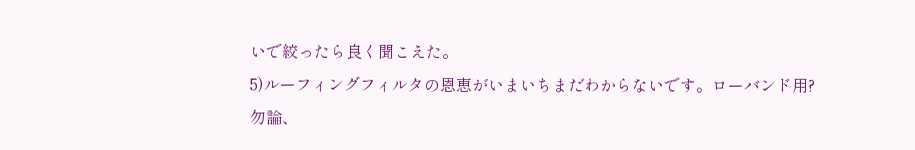いで絞ったら良く聞こえた。
5)ルーフィングフィルタの恩恵がいまいちまだわからないです。ローバンド用?
勿論、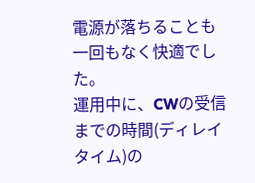電源が落ちることも一回もなく快適でした。
運用中に、CWの受信までの時間(ディレイタイム)の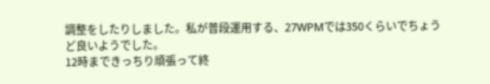調整をしたりしました。私が普段運用する、27WPMでは350くらいでちょうど良いようでした。
12時まできっちり頑張って終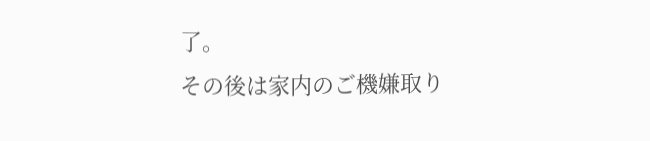了。
その後は家内のご機嫌取り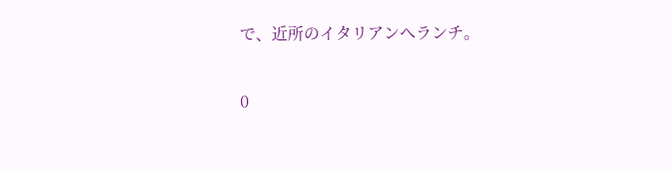で、近所のイタリアンへランチ。


0